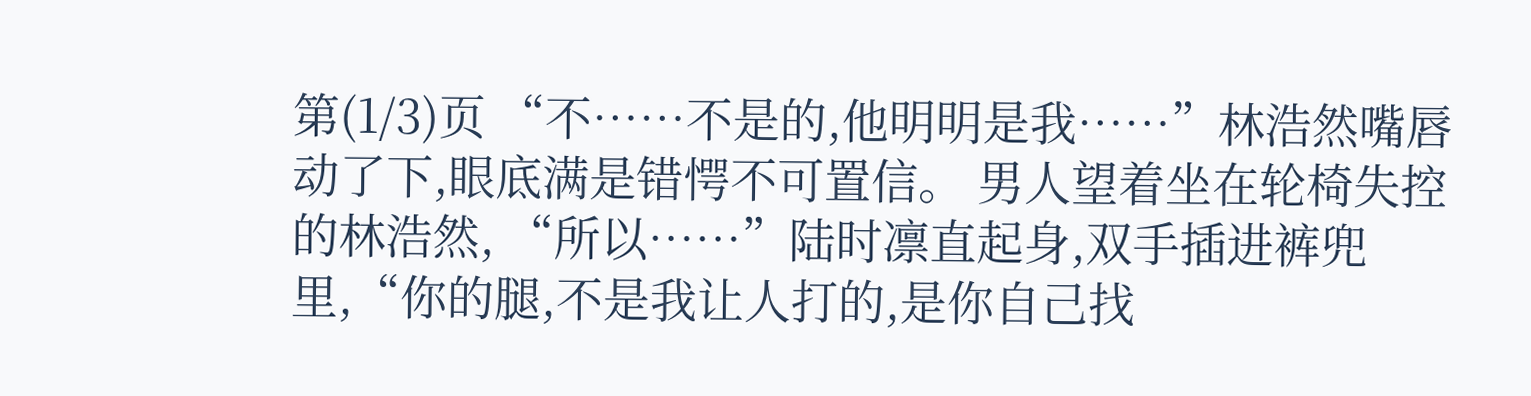第(1/3)页 “不……不是的,他明明是我……”林浩然嘴唇动了下,眼底满是错愕不可置信。 男人望着坐在轮椅失控的林浩然, “所以……”陆时凛直起身,双手插进裤兜里,“你的腿,不是我让人打的,是你自己找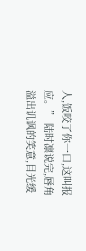人,饭咬了你一口,这叫报应。” 陆时凛说完,唇角溢出讥讽的笑意,目光缓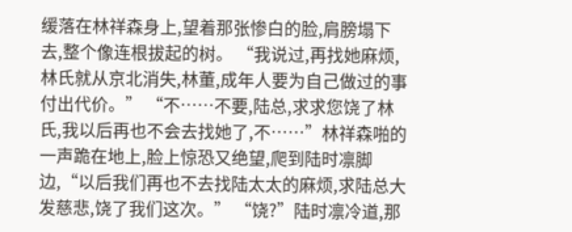缓落在林祥森身上,望着那张惨白的脸,肩膀塌下去,整个像连根拔起的树。 “我说过,再找她麻烦,林氏就从京北消失,林董,成年人要为自己做过的事付出代价。” “不……不要,陆总,求求您饶了林氏,我以后再也不会去找她了,不……”林祥森啪的一声跪在地上,脸上惊恐又绝望,爬到陆时凛脚边,“以后我们再也不去找陆太太的麻烦,求陆总大发慈悲,饶了我们这次。” “饶?”陆时凛冷道,那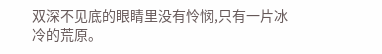双深不见底的眼睛里没有怜悯,只有一片冰冷的荒原。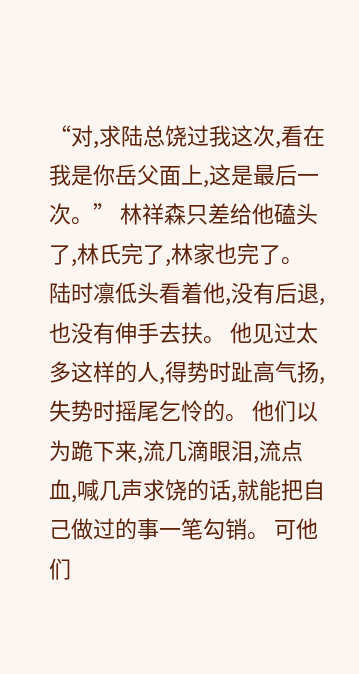“对,求陆总饶过我这次,看在我是你岳父面上,这是最后一次。” 林祥森只差给他磕头了,林氏完了,林家也完了。 陆时凛低头看着他,没有后退,也没有伸手去扶。 他见过太多这样的人,得势时趾高气扬,失势时摇尾乞怜的。 他们以为跪下来,流几滴眼泪,流点血,喊几声求饶的话,就能把自己做过的事一笔勾销。 可他们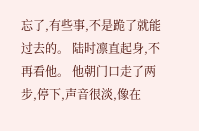忘了,有些事,不是跪了就能过去的。 陆时凛直起身,不再看他。 他朝门口走了两步,停下,声音很淡,像在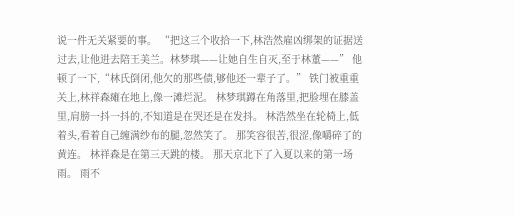说一件无关紧要的事。 “把这三个收拾一下,林浩然雇凶绑架的证据送过去,让他进去陪王美兰。林梦琪——让她自生自灭,至于林董——” 他顿了一下,“林氏倒闭,他欠的那些债,够他还一辈子了。” 铁门被重重关上,林祥森瘫在地上,像一滩烂泥。 林梦琪蹲在角落里,把脸埋在膝盖里,肩膀一抖一抖的,不知道是在哭还是在发抖。 林浩然坐在轮椅上,低着头,看着自己缠满纱布的腿,忽然笑了。 那笑容很苦,很涩,像嚼碎了的黄连。 林祥森是在第三天跳的楼。 那天京北下了入夏以来的第一场雨。 雨不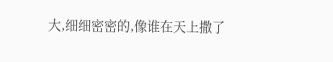大,细细密密的,像谁在天上撒了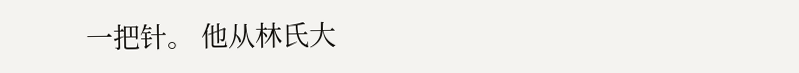一把针。 他从林氏大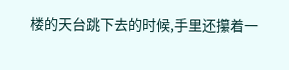楼的天台跳下去的时候,手里还攥着一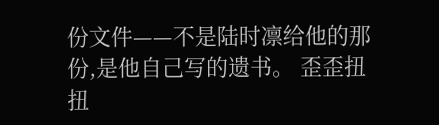份文件——不是陆时凛给他的那份,是他自己写的遗书。 歪歪扭扭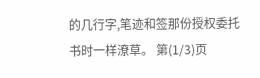的几行字,笔迹和签那份授权委托书时一样潦草。 第(1/3)页